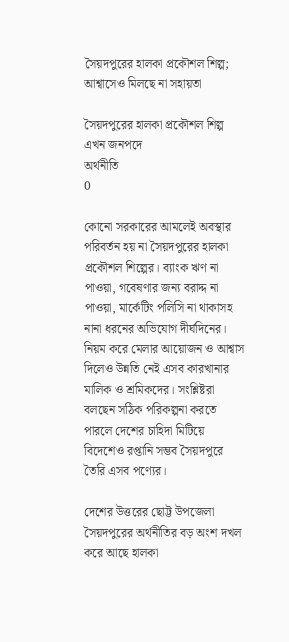সৈয়দপুরের হালকা প্রকৌশল শিল্প; আশ্বাসেও মিলছে না সহায়তা

সৈয়দপুরের হালকা প্রকৌশল শিল্প
এখন জনপদে
অর্থনীতি
0

কোনো সরকারের আমলেই অবস্থার পরিবর্তন হয় না সৈয়দপুরের হালকা প্রকৌশল শিল্পের। ব্যাংক ঋণ না পাওয়া, গবেষণার জন্য বরাদ্দ না পাওয়া, মার্কেটিং পলিসি না থাকাসহ নানা ধরনের অভিযোগ দীর্ঘদিনের। নিয়ম করে মেলার আয়োজন ও আশ্বাস দিলেও উন্নতি নেই এসব কারখানার মালিক ও শ্রমিকদের। সংশ্লিষ্টরা বলছেন সঠিক পরিকল্পনা করতে পারলে দেশের চাহিদা মিটিয়ে বিদেশেও রপ্তানি সম্ভব সৈয়দপুরে তৈরি এসব পণ্যের।

দেশের উত্তরের ছোট্ট উপজেলা সৈয়দপুরের অর্থনীতির বড় অংশ দখল করে আছে হালকা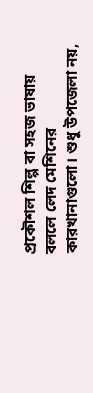প্রকৌশল শিল্প বা সহজ ভাষায় বললে লেদ মেশিনের কারখানাগুলো। শুধু উপজেলা নয়,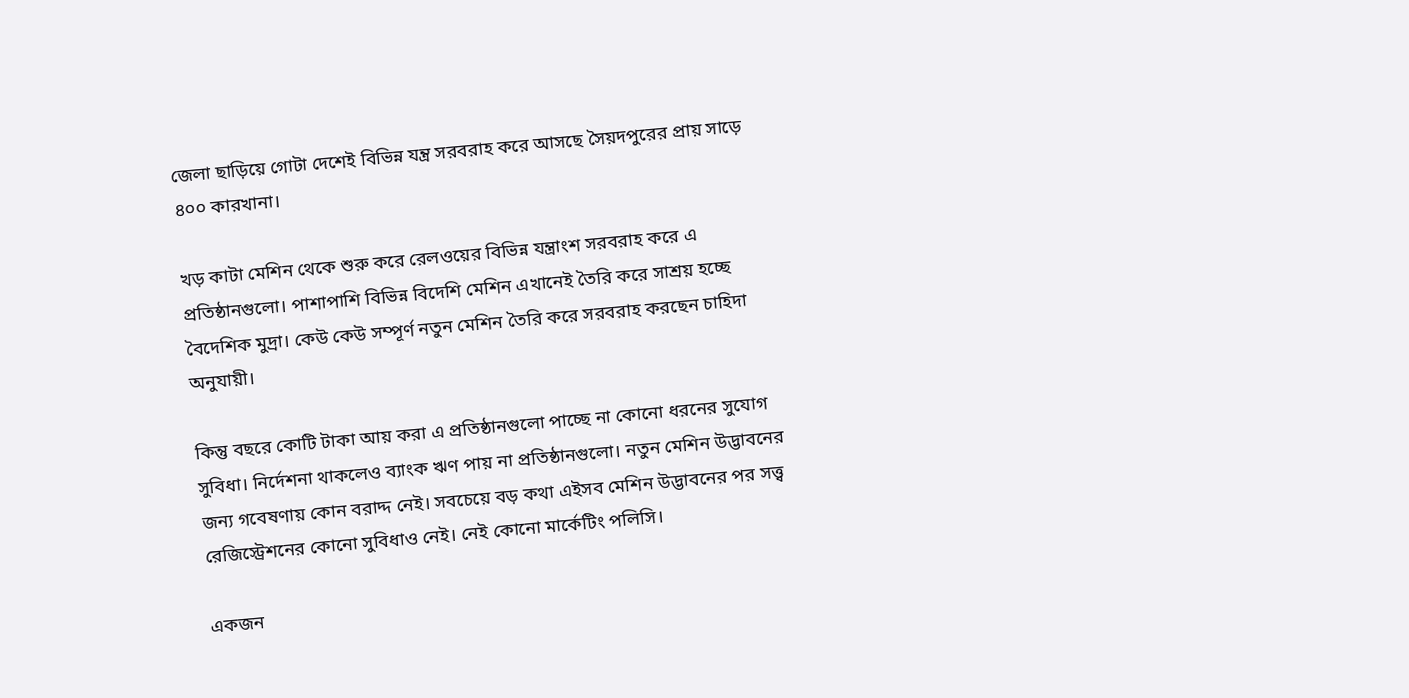জেলা ছাড়িয়ে গোটা দেশেই বিভিন্ন যন্ত্র সরবরাহ করে আসছে সৈয়দপুরের প্রায় সাড়ে ৪০০ কারখানা।

খড় কাটা মেশিন থেকে শুরু করে রেলওয়ের বিভিন্ন যন্ত্রাংশ সরবরাহ করে এ প্রতিষ্ঠানগুলো। পাশাপাশি বিভিন্ন বিদেশি মেশিন এখানেই তৈরি করে সাশ্রয় হচ্ছে বৈদেশিক মুদ্রা। কেউ কেউ সম্পূর্ণ নতুন মেশিন তৈরি করে সরবরাহ করছেন চাহিদা অনুযায়ী।

কিন্তু বছরে কোটি টাকা আয় করা এ প্রতিষ্ঠানগুলো পাচ্ছে না কোনো ধরনের সুযোগ সুবিধা। নির্দেশনা থাকলেও ব্যাংক ঋণ পায় না প্রতিষ্ঠানগুলো। নতুন মেশিন উদ্ভাবনের জন্য গবেষণায় কোন বরাদ্দ নেই। সবচেয়ে বড় কথা এইসব মেশিন উদ্ভাবনের পর সত্ত্ব রেজিস্ট্রেশনের কোনো সুবিধাও নেই। নেই কোনো মার্কেটিং পলিসি।

একজন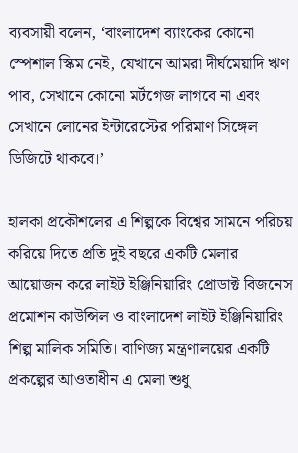ব্যবসায়ী বলেন, ‘বাংলাদেশ ব্যাংকের কোনো স্পেশাল স্কিম নেই, যেখানে আমরা দীর্ঘমেয়াদি ঋণ পাব, সেখানে কোনো মর্টগেজ লাগবে না এবং সেখানে লোনের ইন্টারেস্টের পরিমাণ সিঙ্গেল ডিজিটে থাকবে।’

হালকা প্রকৌশলের এ শিল্পকে বিশ্বের সামনে পরিচয় করিয়ে দিতে প্রতি দুই বছরে একটি মেলার আয়োজন করে লাইট ইঞ্জিনিয়ারিং প্রোডাক্ট বিজনেস প্রমোশন কাউন্সিল ও বাংলাদেশ লাইট ইঞ্জিনিয়ারিং শিল্প মালিক সমিতি। বাণিজ্য মন্ত্রণালয়ের একটি প্রকল্পের আওতাধীন এ মেলা শুধু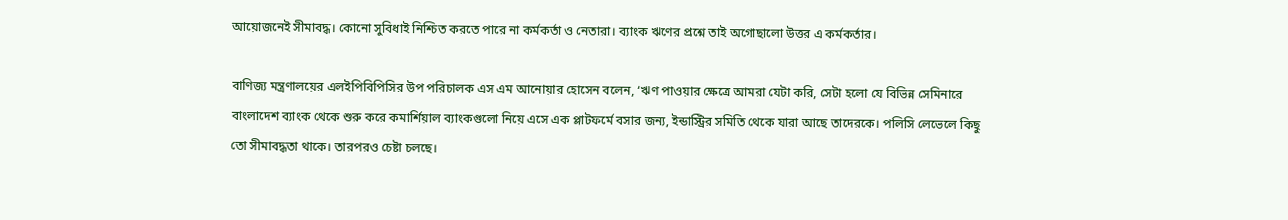আয়োজনেই সীমাবদ্ধ। কোনো সুবিধাই নিশ্চিত করতে পারে না কর্মকর্তা ও নেতারা। ব্যাংক ঋণের প্রশ্নে তাই অগোছালো উত্তর এ কর্মকর্তার।

বাণিজ্য মন্ত্রণালয়ের এলইপিবিপিসির উপ পরিচালক এস এম আনোয়ার হোসেন বলেন, ‘ঋণ পাওয়ার ক্ষেত্রে আমরা যেটা করি, সেটা হলো যে বিভিন্ন সেমিনারে বাংলাদেশ ব্যাংক থেকে শুরু করে কমার্শিয়াল ব্যাংকগুলো নিয়ে এসে এক প্লাটফর্মে বসার জন্য, ইন্ডাস্ট্রির সমিতি থেকে যারা আছে তাদেরকে। পলিসি লেভেলে কিছু তো সীমাবদ্ধতা থাকে। তারপরও চেষ্টা চলছে।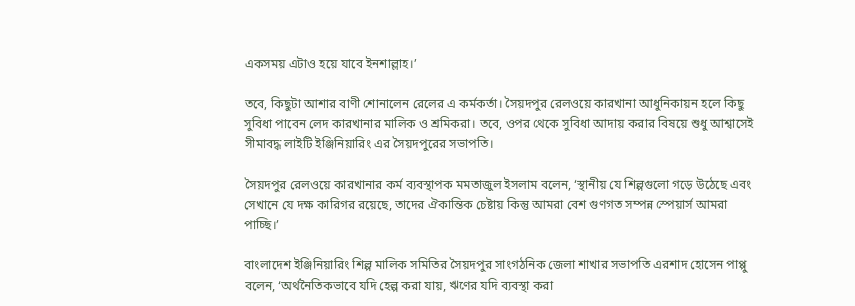একসময় এটাও হয়ে যাবে ইনশাল্লাহ।’

তবে, কিছুটা আশার বাণী শোনালেন রেলের এ কর্মকর্তা। সৈয়দপুর রেলওয়ে কারখানা আধুনিকায়ন হলে কিছু সুবিধা পাবেন লেদ কারখানার মালিক ও শ্রমিকরা। তবে, ওপর থেকে সুবিধা আদায় করার বিষয়ে শুধু আশ্বাসেই সীমাবদ্ধ লাইটি ইঞ্জিনিয়ারিং এর সৈয়দপুরের সভাপতি।

সৈয়দপুর রেলওয়ে কারখানার কর্ম ব্যবস্থাপক মমতাজুল ইসলাম বলেন, ‘স্থানীয় যে শিল্পগুলো গড়ে উঠেছে এবং সেখানে যে দক্ষ কারিগর রয়েছে, তাদের ঐকান্তিক চেষ্টায় কিন্তু আমরা বেশ গুণগত সম্পন্ন স্পেয়ার্স আমরা পাচ্ছি।’

বাংলাদেশ ইঞ্জিনিয়ারিং শিল্প মালিক সমিতির সৈয়দপুর সাংগঠনিক জেলা শাখার সভাপতি এরশাদ হোসেন পাপ্পু বলেন, ‘অর্থনৈতিকভাবে যদি হেল্প করা যায়, ঋণের যদি ব্যবস্থা করা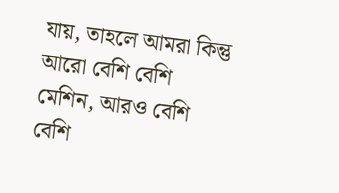যায়, তাহলে আমরা কিন্তু আরো বেশি বেশি মেশিন, আরও বেশি বেশি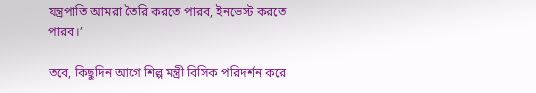যন্ত্রপাতি আমরা তৈরি করতে পারব, ইনভেস্ট করতে পারব।’

তবে, কিছুদিন আগে শিল্প মন্ত্রী বিসিক পরিদর্শন করে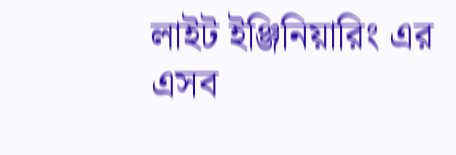লাইট ইঞ্জিনিয়ারিং এর এসব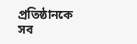প্রতিষ্ঠানকে সব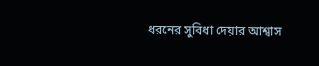ধরনের সুবিধা দেয়ার আশ্বাস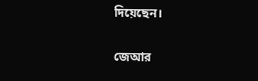দিয়েছেন।

জেআর